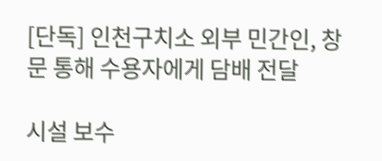[단독] 인천구치소 외부 민간인, 창문 통해 수용자에게 담배 전달

시설 보수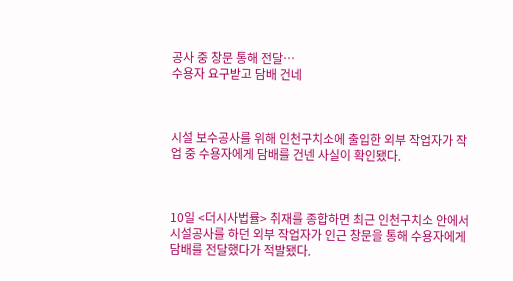공사 중 창문 통해 전달…
수용자 요구받고 담배 건네



시설 보수공사를 위해 인천구치소에 출입한 외부 작업자가 작업 중 수용자에게 담배를 건넨 사실이 확인됐다.



10일 <더시사법률> 취재를 종합하면 최근 인천구치소 안에서 시설공사를 하던 외부 작업자가 인근 창문을 통해 수용자에게 담배를 전달했다가 적발됐다.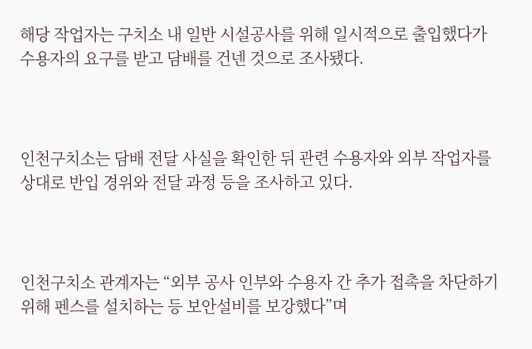해당 작업자는 구치소 내 일반 시설공사를 위해 일시적으로 출입했다가 수용자의 요구를 받고 담배를 건넨 것으로 조사됐다.



인천구치소는 담배 전달 사실을 확인한 뒤 관련 수용자와 외부 작업자를 상대로 반입 경위와 전달 과정 등을 조사하고 있다.



인천구치소 관계자는 “외부 공사 인부와 수용자 간 추가 접촉을 차단하기 위해 펜스를 설치하는 등 보안설비를 보강했다”며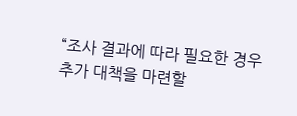“조사 결과에 따라 필요한 경우 추가 대책을 마련할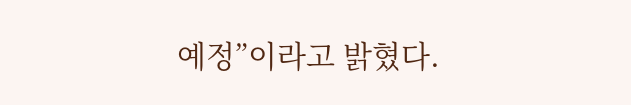예정”이라고 밝혔다.